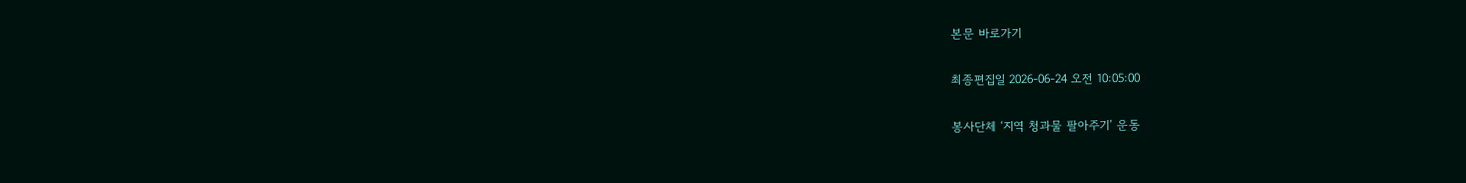본문 바로가기

최종편집일 2026-06-24 오전 10:05:00

봉사단체 ‘지역 청과물 팔아주기’ 운동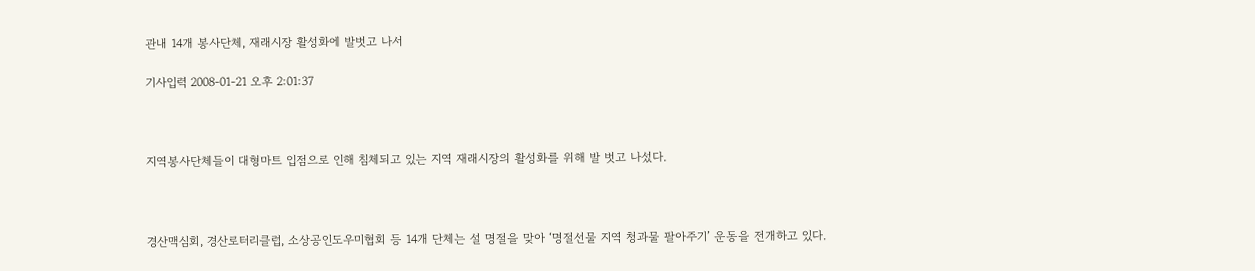관내 14개 봉사단체, 재래시장 활성화에 발벗고 나서

기사입력 2008-01-21 오후 2:01:37



지역봉사단체들이 대형마트 입점으로 인해 침체되고 있는 지역 재래시장의 활성화를 위해 발 벗고 나섰다.



경산맥심회, 경산로터리클럽, 소상공인도우미협회 등 14개 단체는 설 명절을 맞아 ‘명절선물 지역 청과물 팔아주기’ 운동을 전개하고 있다.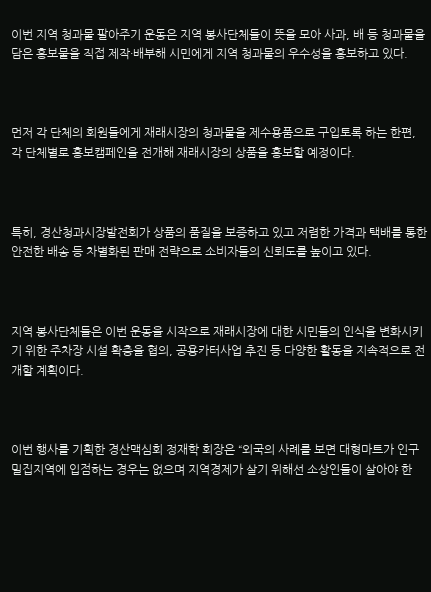이번 지역 청과물 팔아주기 운동은 지역 봉사단체들이 뜻을 모아 사과, 배 등 청과물을 담은 홍보물을 직접 제작·배부해 시민에게 지역 청과물의 우수성을 홍보하고 있다.



먼저 각 단체의 회원들에게 재래시장의 청과물을 제수용품으로 구입토록 하는 한편, 각 단체별로 홍보캠페인을 전개해 재래시장의 상품을 홍보할 예정이다.



특히, 경산청과시장발전회가 상품의 품질을 보증하고 있고 저렴한 가격과 택배를 통한 안전한 배송 등 차별화된 판매 전략으로 소비자들의 신뢰도를 높이고 있다.



지역 봉사단체들은 이번 운동을 시작으로 재래시장에 대한 시민들의 인식을 변화시키기 위한 주차장 시설 확충을 협의, 공용카터사업 추진 등 다양한 활동을 지속적으로 전개할 계획이다.



이번 행사를 기획한 경산맥심회 정재학 회장은 “외국의 사례를 보면 대형마트가 인구밀집지역에 입점하는 경우는 없으며 지역경제가 살기 위해선 소상인들이 살아야 한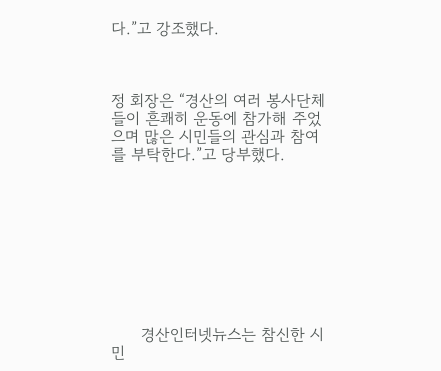다.”고 강조했다.



정 회장은 “경산의 여러 봉사단체들이 흔쾌히 운동에 참가해 주었으며 많은 시민들의 관심과 참여를 부탁한다.”고 당부했다.









      경산인터넷뉴스는 참신한 시민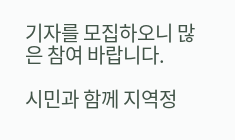기자를 모집하오니 많은 참여 바랍니다.

시민과 함께 지역정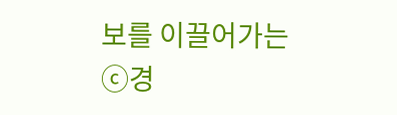보를 이끌어가는 ⓒ경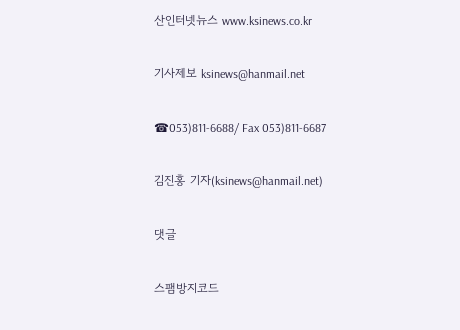산인터넷뉴스 www.ksinews.co.kr

기사제보 ksinews@hanmail.net

☎053)811-6688/ Fax 053)811-6687

김진홍 기자(ksinews@hanmail.net)

댓글

스팸방지코드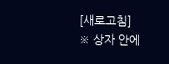[새로고침]
※ 상자 안에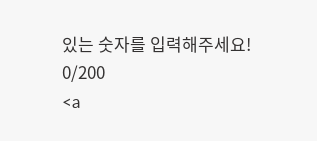있는 숫자를 입력해주세요!
0/200
<a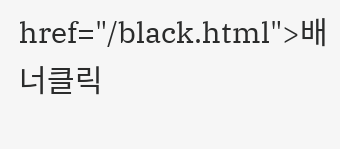href="/black.html">배너클릭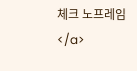체크 노프레임</a>